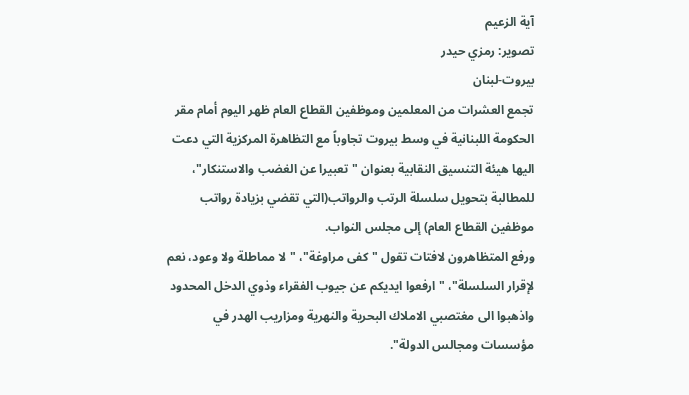آية الزعيم
تصوير: رمزي حيدر
بيروت-لبنان
تجمع العشرات من المعلمين وموظفين القطاع العام ظهر اليوم أمام مقر الحكومة اللبنانية في وسط بيروت تجاوباً مع التظاهرة المركزية التي دعت اليها هيئة التنسيق النقابية بعنوان "تعبيرا عن الغضب والاستنكار"، للمطالبة بتحويل سلسلة الرتب والرواتب(التي تقضي بزيادة رواتب موظفين القطاع العام) إلى مجلس النواب.
ورفع المتظاهرون لافتات تقول "كفى مراوغة"، "لا مماطلة ولا وعود، نعم لإقرار السلسلة"، "ارفعوا ايديكم عن جيوب الفقراء وذوي الدخل المحدود واذهبوا الى مغتصبي الاملاك البحرية والنهرية ومزاريب الهدر في مؤسسات ومجالس الدولة".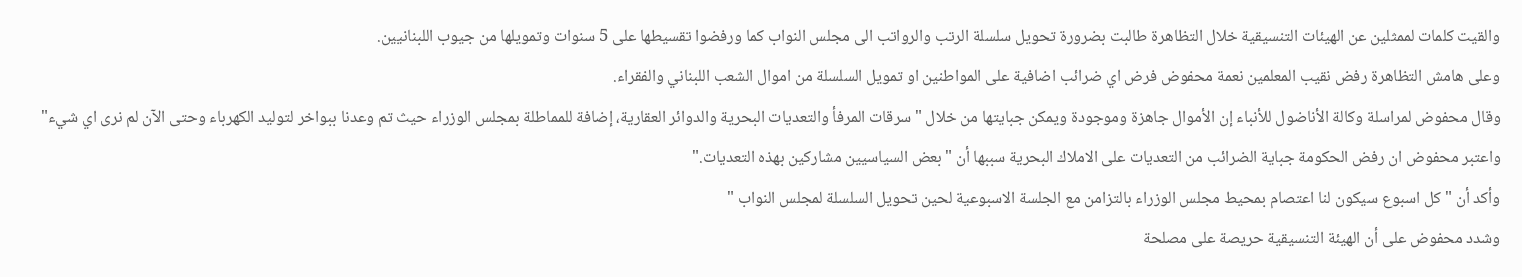والقيت كلمات لممثلين عن الهيئات التنسيقية خلال التظاهرة طالبت بضرورة تحويل سلسلة الرتب والرواتب الى مجلس النواب كما ورفضوا تقسيطها على 5 سنوات وتمويلها من جيوب اللبنانيين.
وعلى هامش التظاهرة رفض نقيب المعلمين نعمة محفوض فرض اي ضرائب اضافية على المواطنين او تمويل السلسلة من اموال الشعب اللبناني والفقراء.
وقال محفوض لمراسلة وكالة الأناضول للأنباء إن الأموال جاهزة وموجودة ويمكن جبايتها من خلال "سرقات المرفأ والتعديات البحرية والدوائر العقارية، إضافة للمماطلة بمجلس الوزراء حيث تم وعدنا ببواخر لتوليد الكهرباء وحتى الآن لم نرى اي شيء"
واعتبر محفوض ان رفض الحكومة جباية الضرائب من التعديات على الاملاك البحرية سببها أن "بعض السياسيين مشاركين بهذه التعديات."
وأكد أن "كل اسبوع سيكون لنا اعتصام بمحيط مجلس الوزراء بالتزامن مع الجلسة الاسبوعية لحين تحويل السلسلة لمجلس النواب "
وشدد محفوض على أن الهيئة التنسيقية حريصة على مصلحة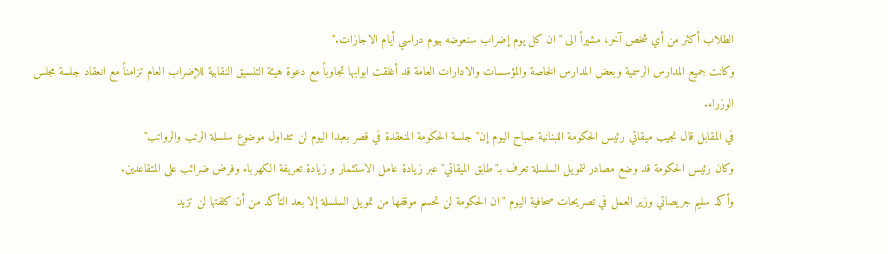الطلاب أكثر من أي شخص آخر، مشيراً الى "ان كل يوم إضراب سنعوضه بيوم دراسي أيام الاجازات."
وكانت جميع المدارس الرسمية وبعض المدارس الخاصة والمؤسسات والادارات العامة قد أغلقت ابوابها تجاوباً مع دعوة هيئة التنسيق النقابية للإضراب العام تزامناً مع انعقاد جلسة مجلس الوزراء.
في المقابل قال نجيب ميقاتي رئيس الحكومة اللبنانية صباح اليوم إن"جلسة الحكومة المنعقدة في قصر بعبدا اليوم لن تتداول موضوع سلسلة الرتب والرواتب"
وكان رئيس الحكومة قد وضع مصادر لتمويل السلسلة تعرف بـ"طابق الميقاتي" عبر زيادة عامل الاستثمار و زيادة تعريفة الكهرباء وفرض ضرائب على المتقاعدين.
وأكد سليم جريصاتي وزير العمل في تصريحات صحافية اليوم "ان الحكومة لن تحسم موقفها من تمويل السلسلة إلا بعد التأكد من أن كلفتها لن تزيد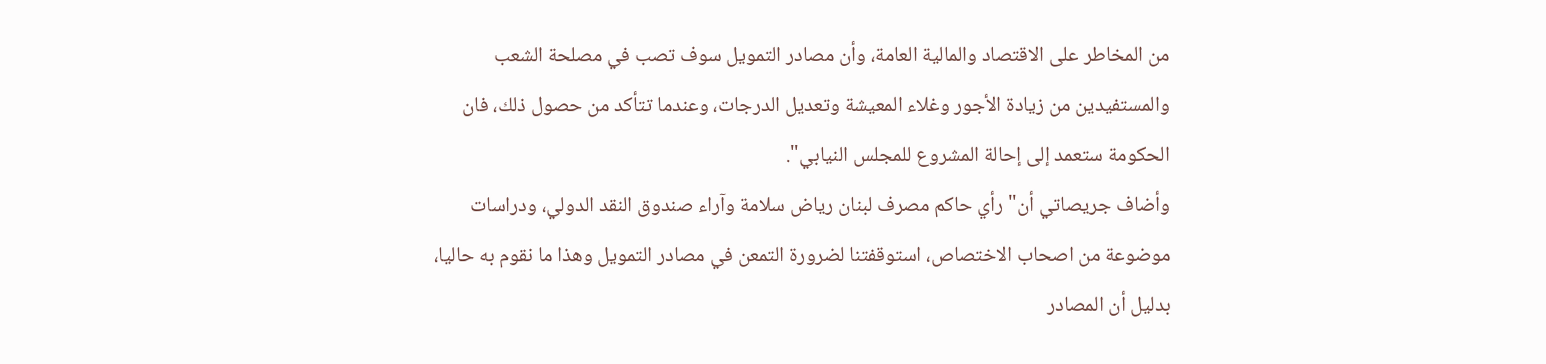من المخاطر على الاقتصاد والمالية العامة، وأن مصادر التمويل سوف تصب في مصلحة الشعب والمستفيدين من زيادة الأجور وغلاء المعيشة وتعديل الدرجات، وعندما تتأكد من حصول ذلك، فان الحكومة ستعمد إلى إحالة المشروع للمجلس النيابي".
وأضاف جريصاتي أن" رأي حاكم مصرف لبنان رياض سلامة وآراء صندوق النقد الدولي، ودراسات موضوعة من اصحاب الاختصاص، استوقفتنا لضرورة التمعن في مصادر التمويل وهذا ما نقوم به حاليا، بدليل أن المصادر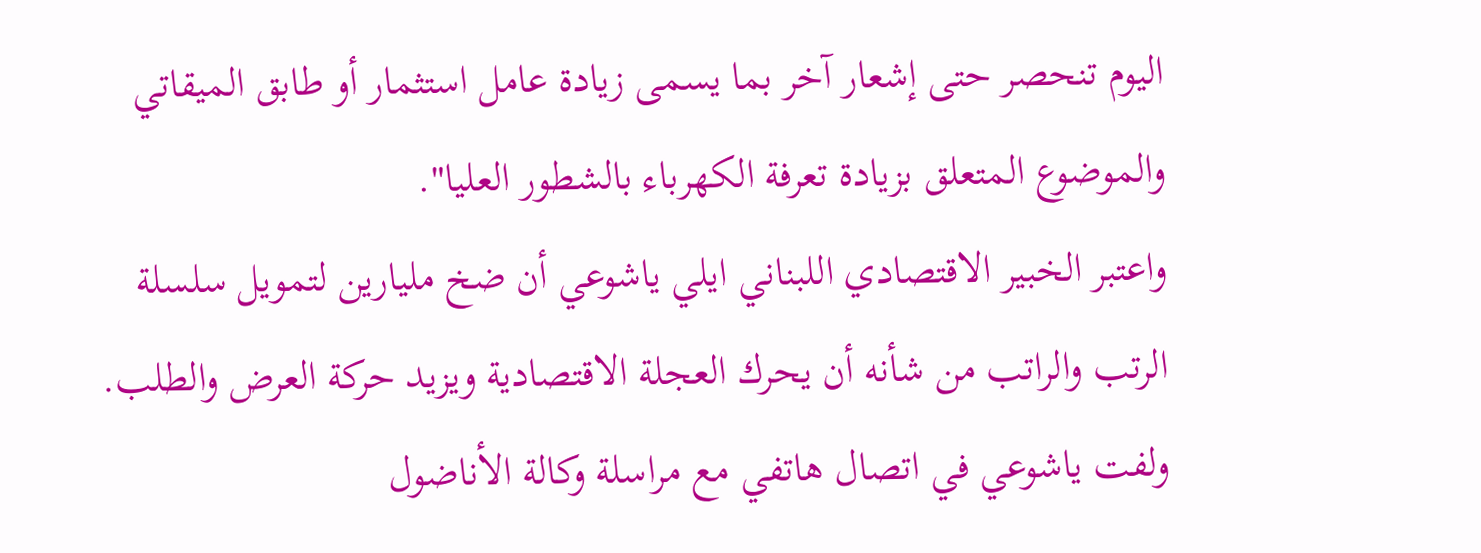اليوم تنحصر حتى إشعار آخر بما يسمى زيادة عامل استثمار أو طابق الميقاتي والموضوع المتعلق بزيادة تعرفة الكهرباء بالشطور العليا".
واعتبر الخبير الاقتصادي اللبناني ايلي ياشوعي أن ضخ مليارين لتمويل سلسلة الرتب والراتب من شأنه أن يحرك العجلة الاقتصادية ويزيد حركة العرض والطلب.
ولفت ياشوعي في اتصال هاتفي مع مراسلة وكالة الأناضول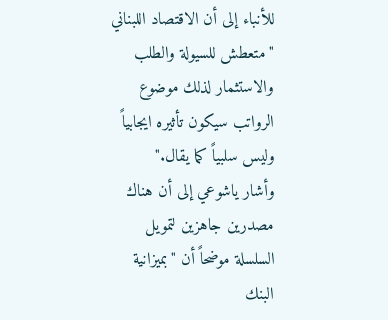للأنباء إلى أن الاقتصاد اللبناني "متعطش للسيولة والطلب والاستثمار لذلك موضوع الرواتب سيكون تأثيره ايجابياً وليس سلبياً كما يقال."
وأشار ياشوعي إلى أن هناك مصدرين جاهزين لتمويل السلسلة موضحاً أن "بميزانية البنك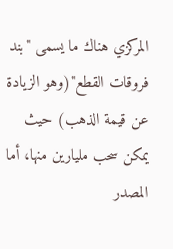المركزي هناك ما يسمى "بند فروقات القطع"(وهو الزيادة عن قيمة الذهب) حيث يمكن سحب مليارين منها، أما المصدر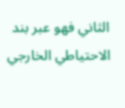الثاني فهو عبر بند الاحتياطي الخارجي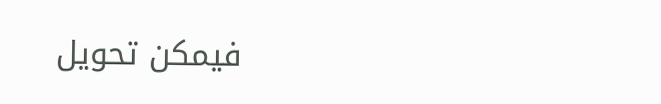فيمكن تحويل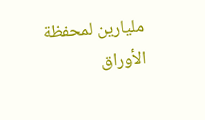مليارين لمحفظة الأوراق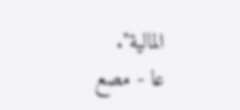المالية".
عا - مصع